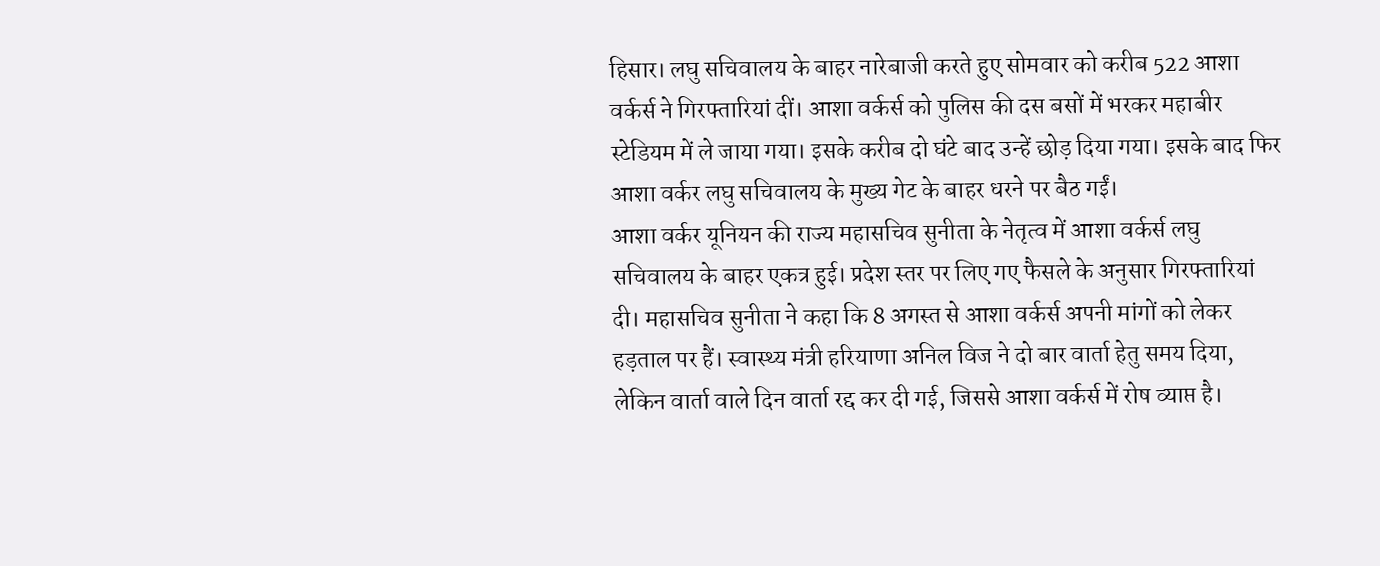हिसार। लघु सचिवालय के बाहर नारेबाजी करते हुए सोमवार को करीब 522 आशा वर्कर्स ने गिरफ्तारियां दीं। आशा वर्कर्स को पुलिस की दस बसों में भरकर महाबीर स्टेडियम में ले जाया गया। इसके करीब दो घंटे बाद उन्हें छोड़ दिया गया। इसके बाद फिर आशा वर्कर लघु सचिवालय के मुख्य गेट के बाहर धरने पर बैठ गईं।
आशा वर्कर यूनियन की राज्य महासचिव सुनीता के नेतृत्व में आशा वर्कर्स लघु सचिवालय के बाहर एकत्र हुई। प्रदेश स्तर पर लिए गए फैसले के अनुसार गिरफ्तारियां दी। महासचिव सुनीता ने कहा कि 8 अगस्त से आशा वर्कर्स अपनी मांगों को लेकर हड़ताल पर हैं। स्वास्थ्य मंत्री हरियाणा अनिल विज ने दो बार वार्ता हेतु समय दिया, लेकिन वार्ता वाले दिन वार्ता रद्द कर दी गई, जिससे आशा वर्कर्स में रोष व्याप्त है।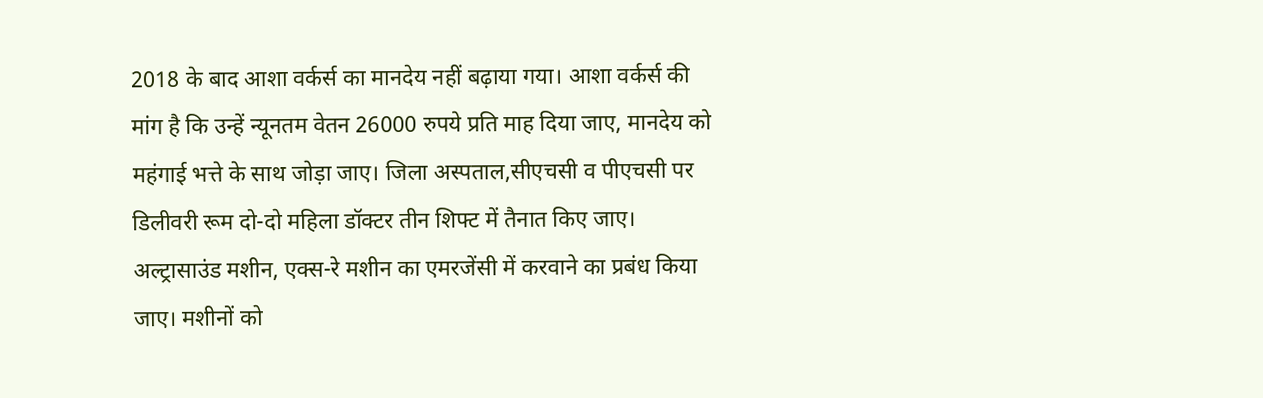2018 के बाद आशा वर्कर्स का मानदेय नहीं बढ़ाया गया। आशा वर्कर्स की मांग है कि उन्हें न्यूनतम वेतन 26000 रुपये प्रति माह दिया जाए, मानदेय को महंगाई भत्ते के साथ जोड़ा जाए। जिला अस्पताल,सीएचसी व पीएचसी पर डिलीवरी रूम दो-दो महिला डॉक्टर तीन शिफ्ट में तैनात किए जाए। अल्ट्रासाउंड मशीन, एक्स-रे मशीन का एमरजेंसी में करवाने का प्रबंध किया जाए। मशीनों को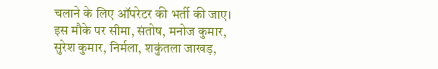चलाने के लिए ऑपरेटर की भर्ती की जाए।
इस मौके पर सीमा, संतोष, मनोज कुमार, सुरेश कुमार, निर्मला, शकुंतला जाखड़,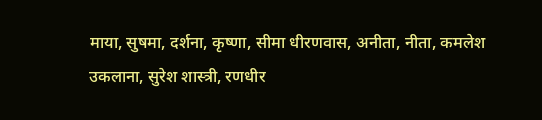माया, सुषमा, दर्शना, कृष्णा, सीमा धीरणवास, अनीता, नीता, कमलेश उकलाना, सुरेश शास्त्री, रणधीर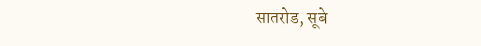सातरोड, सूबे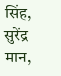सिंह, सुरेंद्र मान,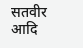सतवीर आदि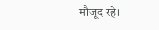मौजूद रहे।